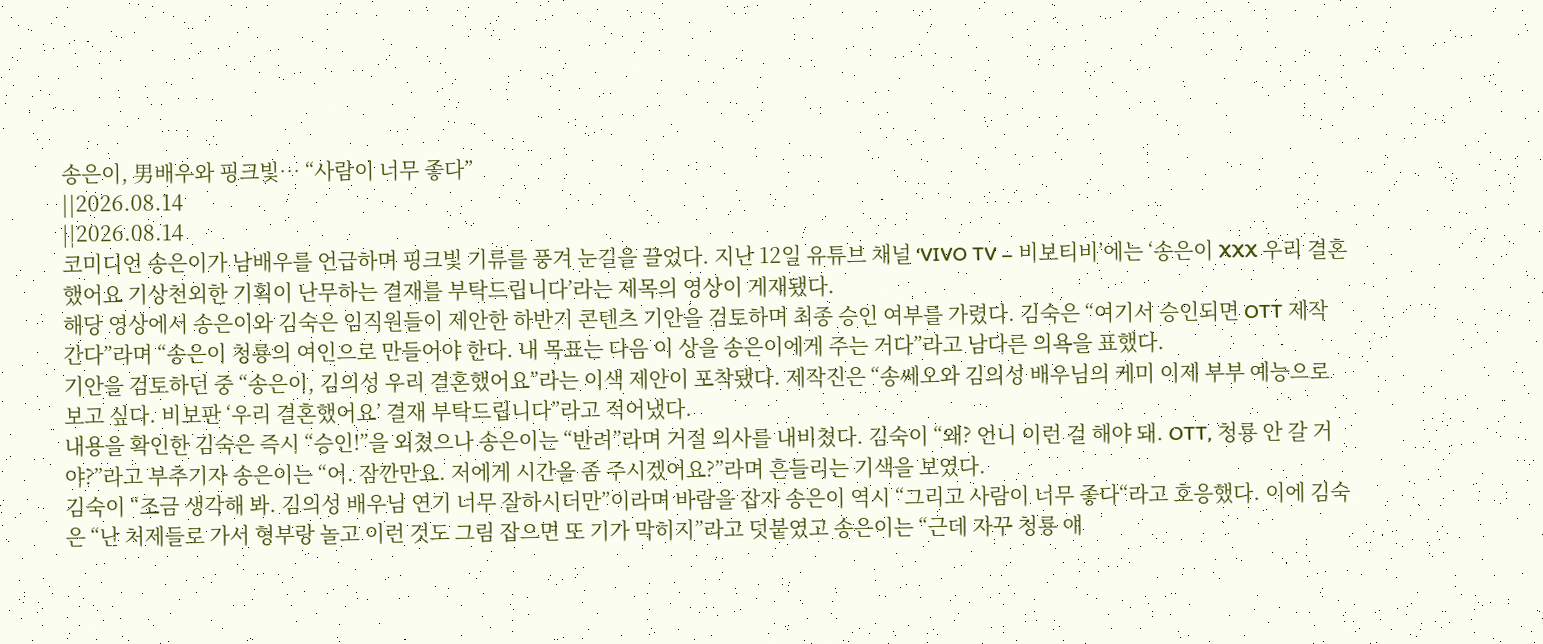송은이, 男배우와 핑크빛… “사람이 너무 좋다”
||2026.08.14
||2026.08.14
코미디언 송은이가 남배우를 언급하며 핑크빛 기류를 풍겨 눈길을 끌었다. 지난 12일 유튜브 채널 ‘VIVO TV – 비보티비’에는 ‘송은이 XXX 우리 결혼했어요 기상천외한 기획이 난무하는 결재를 부탁드립니다’라는 제목의 영상이 게재됐다.
해당 영상에서 송은이와 김숙은 임직원들이 제안한 하반기 콘텐츠 기안을 검토하며 최종 승인 여부를 가렸다. 김숙은 “여기서 승인되면 OTT 제작 간다”라며 “송은이 청룡의 여인으로 만들어야 한다. 내 목표는 다음 이 상을 송은이에게 주는 거다”라고 남다른 의욕을 표했다.
기안을 검토하던 중 “송은이, 김의성 우리 결혼했어요”라는 이색 제안이 포착됐다. 제작진은 “송쎄오와 김의성 배우님의 케미 이제 부부 예능으로 보고 싶다. 비보판 ‘우리 결혼했어요’ 결재 부탁드립니다”라고 적어냈다.
내용을 확인한 김숙은 즉시 “승인!”을 외쳤으나 송은이는 “반려”라며 거절 의사를 내비쳤다. 김숙이 “왜? 언니 이런 걸 해야 돼. OTT, 청룡 안 갈 거야?”라고 부추기자 송은이는 “어. 잠깐만요. 저에게 시간을 좀 주시겠어요?”라며 흔들리는 기색을 보였다.
김숙이 “조금 생각해 봐. 김의성 배우님 연기 너무 잘하시더만”이라며 바람을 잡자 송은이 역시 “그리고 사람이 너무 좋다“라고 호응했다. 이에 김숙은 “난 처제들로 가서 형부랑 놀고 이런 것도 그림 잡으면 또 기가 막히지”라고 덧붙였고 송은이는 “근데 자꾸 청룡 얘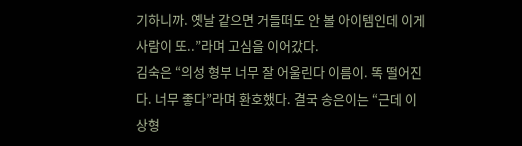기하니까. 옛날 같으면 거들떠도 안 볼 아이템인데 이게 사람이 또..”라며 고심을 이어갔다.
김숙은 “의성 형부 너무 잘 어울린다 이름이. 똑 떨어진다. 너무 좋다”라며 환호했다. 결국 송은이는 “근데 이상형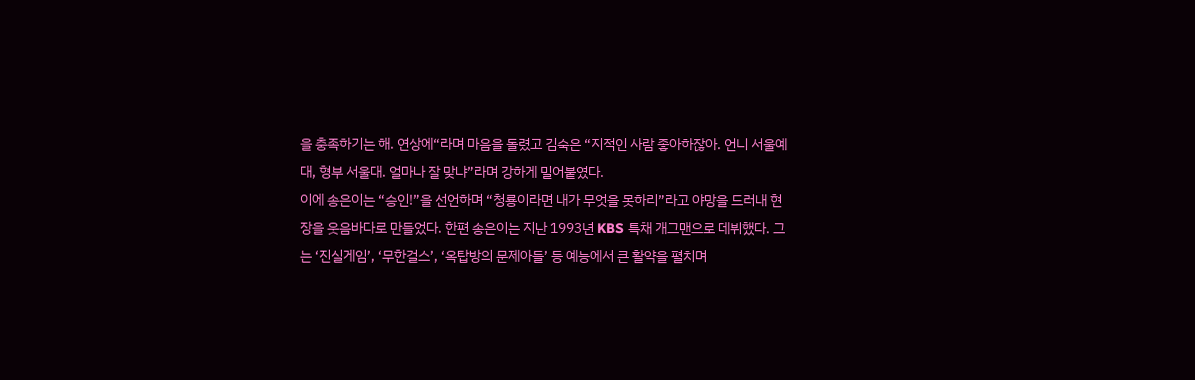을 충족하기는 해. 연상에“라며 마음을 돌렸고 김숙은 “지적인 사람 좋아하잖아. 언니 서울예대, 형부 서울대. 얼마나 잘 맞냐”라며 강하게 밀어붙였다.
이에 송은이는 “승인!”을 선언하며 “청룡이라면 내가 무엇을 못하리”라고 야망을 드러내 현장을 웃음바다로 만들었다. 한편 송은이는 지난 1993년 KBS 특채 개그맨으로 데뷔했다. 그는 ‘진실게임’, ‘무한걸스’, ‘옥탑방의 문제아들’ 등 예능에서 큰 활약을 펼치며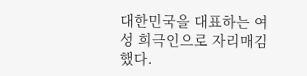대한민국을 대표하는 여성 희극인으로 자리매김했다.